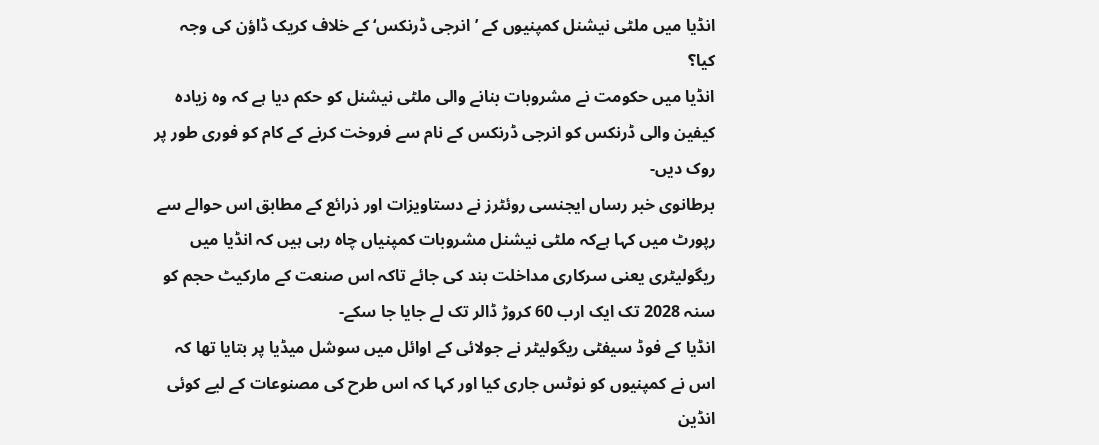انڈیا میں ملٹی نیشنل کمپنیوں کے ’انرجی ڈرنکس‘ کے خلاف کریک ڈاؤن کی وجہ کیا؟
انڈیا میں حکومت نے مشروبات بنانے والی ملٹی نیشنل کو حکم دیا ہے کہ وہ زیادہ کیفین والی ڈرنکس کو انرجی ڈرنکس کے نام سے فروخت کرنے کے کام کو فوری طور پر روک دیں-
برطانوی خبر رساں ایجنسی روئٹرز نے دستاویزات اور ذرائع کے مطابق اس حوالے سے رپورٹ میں کہا ہےکہ ملٹی نیشنل مشروبات کمپنیاں چاہ رہی ہیں کہ انڈیا میں ریگولیٹری یعنی سرکاری مداخلت بند کی جائے تاکہ اس صنعت کے مارکیٹ حجم کو سنہ 2028 تک ایک ارب 60 کروڑ ڈالر تک لے جایا جا سکے-
انڈیا کے فوڈ سیفٹی ریگولیٹر نے جولائی کے اوائل میں سوشل میڈیا پر بتایا تھا کہ اس نے کمپنیوں کو نوٹس جاری کیا اور کہا کہ اس طرح کی مصنوعات کے لیے کوئی انڈین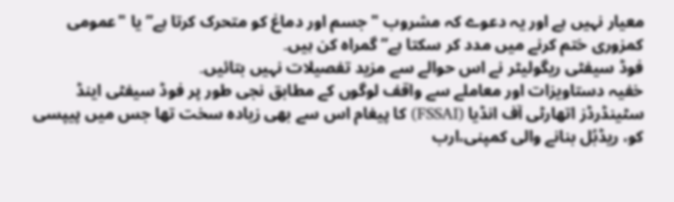معیار نہیں ہے اور یہ دعوے کہ مشروب "جسم اور دماغ کو متحرک کرتا ہے” یا "عمومی کمزوری ختم کرنے میں مدد کر سکتا ہے” گمراہ کن ہیں۔
فوڈ سیفٹی ریگولیٹر نے اس حوالے سے مزید تفصیلات نہیں بتائیں۔
خفیہ دستاویزات اور معاملے سے واقف لوگوں کے مطابق نجی طور پر فوڈ سیفٹی اینڈ سٹینڈرڈز اتھارٹی آف انڈیا (FSSAI) کا پیغام اس سے بھی زیادہ سخت تھا جس میں پیپسی کو، ریڈبُل بنانے والی کمپنی،ارب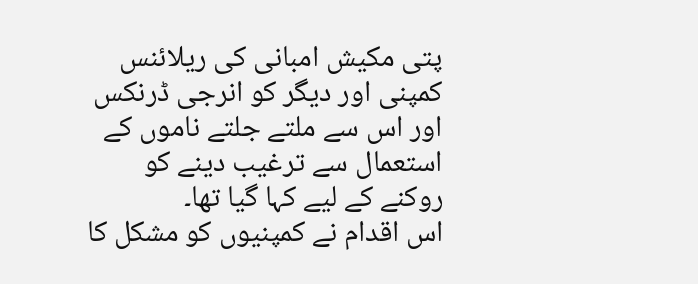پتی مکیش امبانی کی ریلائنس کمپنی اور دیگر کو انرجی ڈرنکس اور اس سے ملتے جلتے ناموں کے استعمال سے ترغیب دینے کو روکنے کے لیے کہا گیا تھا۔
اس اقدام نے کمپنیوں کو مشکل کا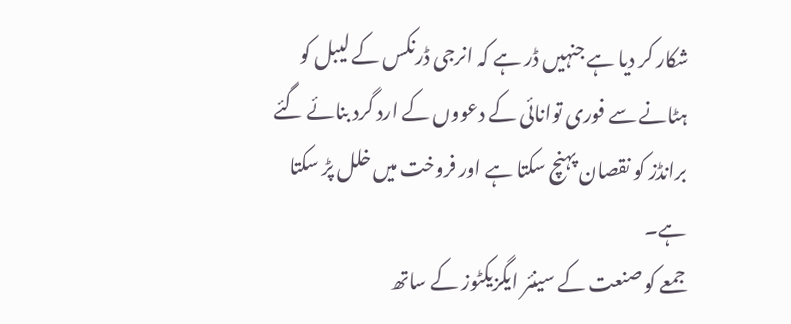شکار کر دیا ہے جنہیں ڈر ہے کہ انرجی ڈرنکس کے لیبل کو ہٹانے سے فوری توانائی کے دعووں کے ارد گرد بنائے گئے برانڈز کو نقصان پہنچ سکتا ہے اور فروخت میں خلل پڑ سکتا ہے۔
جمعے کو صنعت کے سینئر ایگزیکٹوز کے ساتھ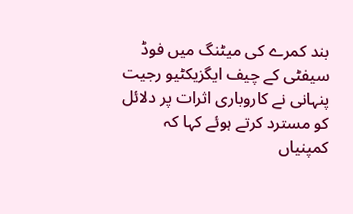بند کمرے کی میٹنگ میں فوڈ سیفٹی کے چیف ایگزیکٹیو رجیت پنہانی نے کاروباری اثرات پر دلائل کو مسترد کرتے ہوئے کہا کہ کمپنیاں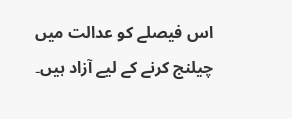اس فیصلے کو عدالت میں چیلنج کرنے کے لیے آزاد ہیں۔